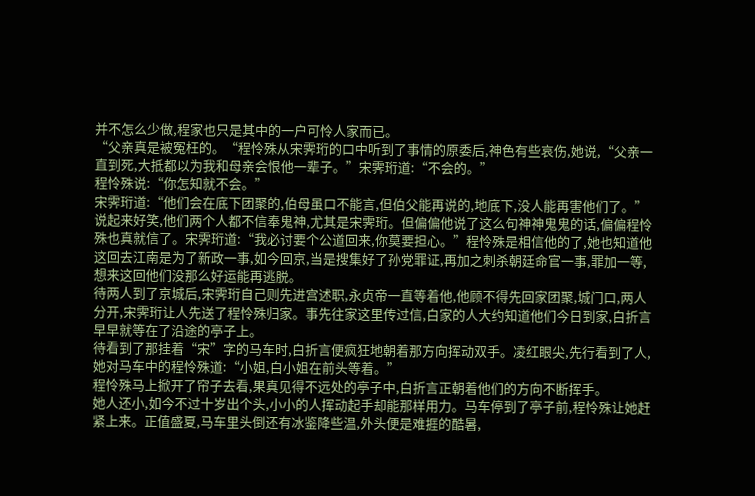并不怎么少做,程家也只是其中的一户可怜人家而已。
“父亲真是被冤枉的。“程怜殊从宋霁珩的口中听到了事情的原委后,神色有些哀伤,她说,“父亲一直到死,大抵都以为我和母亲会恨他一辈子。”宋霁珩道:“不会的。”
程怜殊说:“你怎知就不会。”
宋霁珩道:“他们会在底下团聚的,伯母虽口不能言,但伯父能再说的,地底下,没人能再害他们了。”
说起来好笑,他们两个人都不信奉鬼神,尤其是宋霁珩。但偏偏他说了这么句神神鬼鬼的话,偏偏程怜殊也真就信了。宋霁珩道:“我必讨要个公道回来,你莫要担心。”程怜殊是相信他的了,她也知道他这回去江南是为了新政一事,如今回京,当是搜集好了孙党罪证,再加之刺杀朝廷命官一事,罪加一等,想来这回他们没那么好运能再逃脱。
待两人到了京城后,宋霁珩自己则先进宫述职,永贞帝一直等着他,他顾不得先回家团聚,城门口,两人分开,宋霁珩让人先送了程怜殊归家。事先往家这里传过信,白家的人大约知道他们今日到家,白折言早早就等在了沿途的亭子上。
待看到了那挂着“宋”字的马车时,白折言便疯狂地朝着那方向挥动双手。凌红眼尖,先行看到了人,她对马车中的程怜殊道:“小姐,白小姐在前头等着。”
程怜殊马上掀开了帘子去看,果真见得不远处的亭子中,白折言正朝着他们的方向不断挥手。
她人还小,如今不过十岁出个头,小小的人挥动起手却能那样用力。马车停到了亭子前,程怜殊让她赶紧上来。正值盛夏,马车里头倒还有冰鉴降些温,外头便是难捱的酷暑,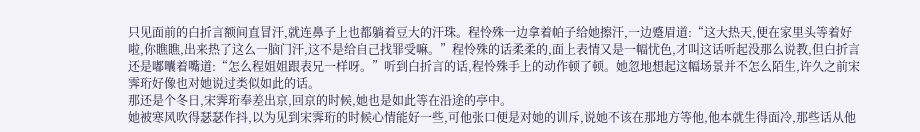只见面前的白折言额间直冒汗,就连鼻子上也都躺着豆大的汗珠。程怜殊一边拿着帕子给她擦汗,一边蹙眉道:“这大热天,便在家里头等着好啦,你瞧瞧,出来热了这么一脑门汗,这不是给自己找罪受嘛。”程怜殊的话柔柔的,面上表情又是一幅忧色,才叫这话听起没那么说教,但白折言还是嘟囔着嘴道:“怎么程姐姐跟表兄一样呀。”听到白折言的话,程怜殊手上的动作顿了顿。她忽地想起这幅场景并不怎么陌生,许久之前宋霁珩好像也对她说过类似如此的话。
那还是个冬日,宋霁珩奉差出京,回京的时候,她也是如此等在沿途的亭中。
她被寒风吹得瑟瑟作抖,以为见到宋霁珩的时候心情能好一些,可他张口便是对她的训斥,说她不该在那地方等他,他本就生得面冷,那些话从他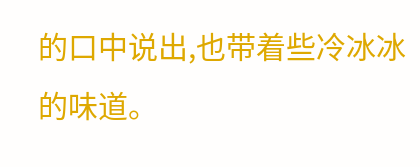的口中说出,也带着些冷冰冰的味道。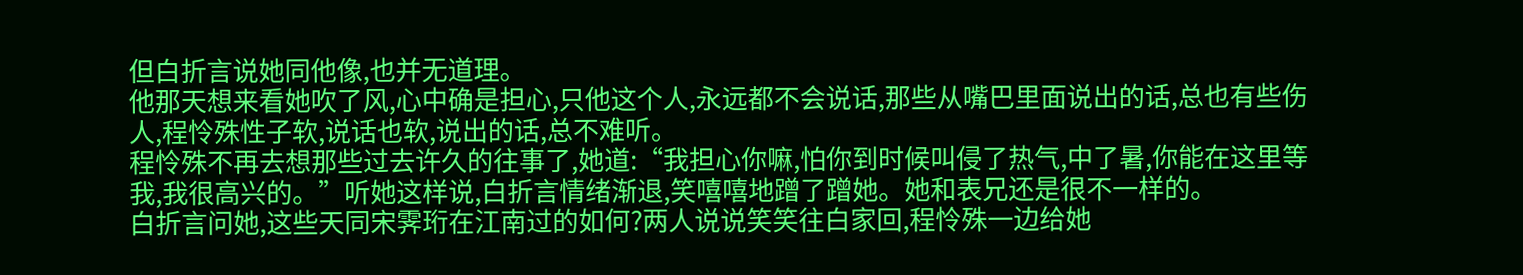但白折言说她同他像,也并无道理。
他那天想来看她吹了风,心中确是担心,只他这个人,永远都不会说话,那些从嘴巴里面说出的话,总也有些伤人,程怜殊性子软,说话也软,说出的话,总不难听。
程怜殊不再去想那些过去许久的往事了,她道:“我担心你嘛,怕你到时候叫侵了热气,中了暑,你能在这里等我,我很高兴的。”听她这样说,白折言情绪渐退,笑嘻嘻地蹭了蹭她。她和表兄还是很不一样的。
白折言问她,这些天同宋霁珩在江南过的如何?两人说说笑笑往白家回,程怜殊一边给她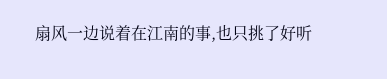扇风一边说着在江南的事,也只挑了好听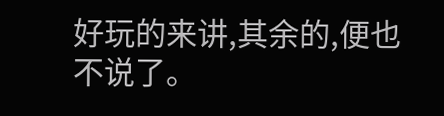好玩的来讲,其余的,便也不说了。